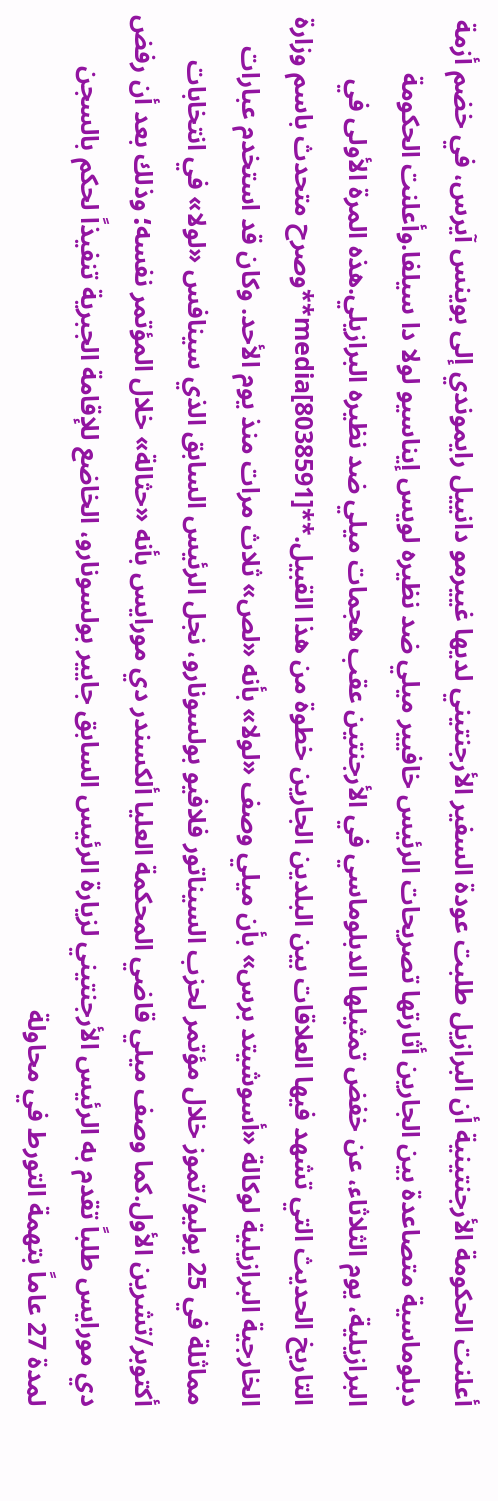أعلنت الحكومة الأرجنتينية أن البرازيل طلبت عودة السفير الأرجنتيني لديها غييرمو دانييل رايموندي إلى بوينس آيرس، في خضم أزمة دبلوماسية متصاعدة بين الجارين أثارتها تصريحات الرئيس خافيير ميلي ضد نظيره لويس إيناسيو لولا دا سيلفا.وأعلنت الحكومة البرازيلية، يوم الثلاثاء، عن خفض تمثيلها الدبلوماسي في الأرجنتين عقب هجمات ميلي ضد نظيره البرازيلي.هذه المرة الأولى في التاريخ الحديث التي تشهد فيها العلاقات بين البلدين الجارين خطوة من هذا القبيل.**media[8038591]**وصرح متحدث باسم وزارة الخارجية البرازيلية لوكالة «أسوشيتد برس» بأن ميلي وصف «لولا» بأنه «لص» ثلاث مرات منذ يوم الأحد. وكان قد استخدم عبارات مماثلة في 25 يوليو/تموز خلال مؤتمر لحزب السيناتور فلافيو بولسونارو، نجل الرئيس السابق الذي سينافس «لولا» في انتخابات أكتوبر/تشرين الأول.كما وصف ميلي قاضي المحكمة العليا ألكسندر دي مورايس بأنه «حثالة» خلال المؤتمر نفسه؛ وذلك بعد أن رفض دي مورايس طلباً تقدم به الرئيس الأرجنتيني لزيارة الرئيس السابق جايير بولسونارو، الخاضع للإقامة الجبرية تنفيذاً لحكم بالسجن لمدة 27 عاماً بتهمة التورط في محاولة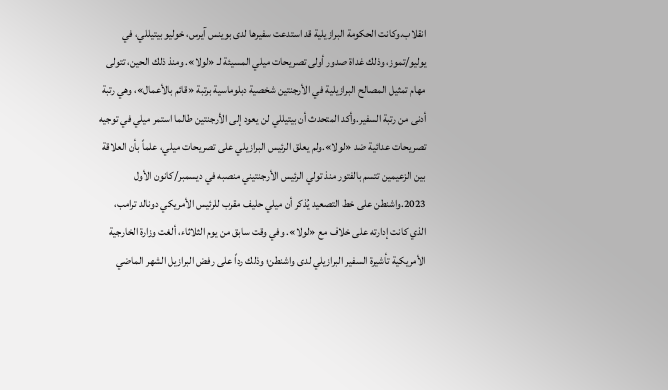انقلاب.وكانت الحكومة البرازيلية قد استدعت سفيرها لدى بوينس آيرس، خوليو بيتيللي، في يوليو/تموز، وذلك غداة صدور أولى تصريحات ميلي المسيئة لـ «لولا». ومنذ ذلك الحين، تتولى مهام تمثيل المصالح البرازيلية في الأرجنتين شخصية دبلوماسية برتبة «قائم بالأعمال»، وهي رتبة أدنى من رتبة السفير.وأكد المتحدث أن بيتيللي لن يعود إلى الأرجنتين طالما استمر ميلي في توجيه تصريحات عدائية ضد «لولا».ولم يعلق الرئيس البرازيلي على تصريحات ميلي، علماً بأن العلاقة بين الزعيمين تتسم بالفتور منذ تولي الرئيس الأرجنتيني منصبه في ديسمبر/كانون الأول 2023.واشنطن على خط التصعيد يُذكر أن ميلي حليف مقرب للرئيس الأمريكي دونالد ترامب، الذي كانت إدارته على خلاف مع «لولا». وفي وقت سابق من يوم الثلاثاء، ألغت وزارة الخارجية الأمريكية تأشيرة السفير البرازيلي لدى واشنطن؛ وذلك رداً على رفض البرازيل الشهر الماضي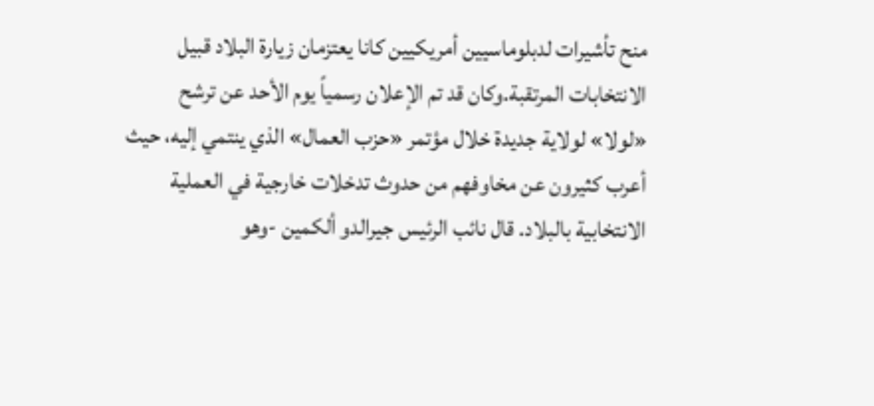منح تأشيرات لدبلوماسيين أمريكيين كانا يعتزمان زيارة البلاد قبيل الانتخابات المرتقبة.وكان قد تم الإعلان رسمياً يوم الأحد عن ترشح «لولا» لولاية جديدة خلال مؤتمر «حزب العمال» الذي ينتمي إليه، حيث أعرب كثيرون عن مخاوفهم من حدوث تدخلات خارجية في العملية الانتخابية بالبلاد. قال نائب الرئيس جيرالدو ألكمين -وهو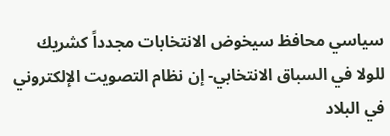سياسي محافظ سيخوض الانتخابات مجدداً كشريك للولا في السباق الانتخابي- إن نظام التصويت الإلكتروني في البلاد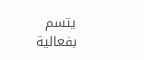يتسم بفعالية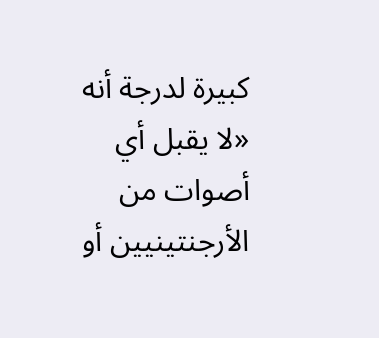كبيرة لدرجة أنه «لا يقبل أي أصوات من الأرجنتينيين أو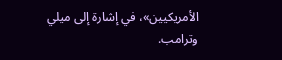الأمريكيين»، في إشارة إلى ميلي وترامب.